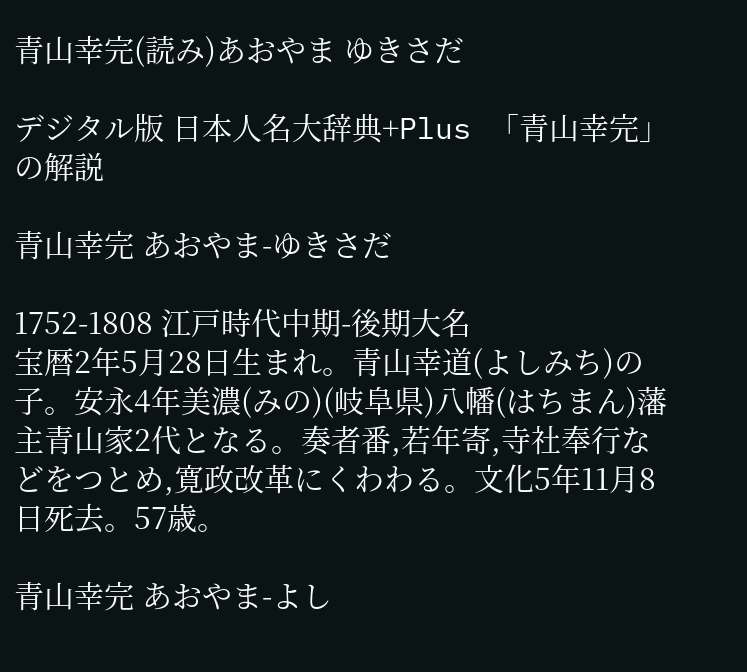青山幸完(読み)あおやま ゆきさだ

デジタル版 日本人名大辞典+Plus 「青山幸完」の解説

青山幸完 あおやま-ゆきさだ

1752-1808 江戸時代中期-後期大名
宝暦2年5月28日生まれ。青山幸道(よしみち)の子。安永4年美濃(みの)(岐阜県)八幡(はちまん)藩主青山家2代となる。奏者番,若年寄,寺社奉行などをつとめ,寛政改革にくわわる。文化5年11月8日死去。57歳。

青山幸完 あおやま-よし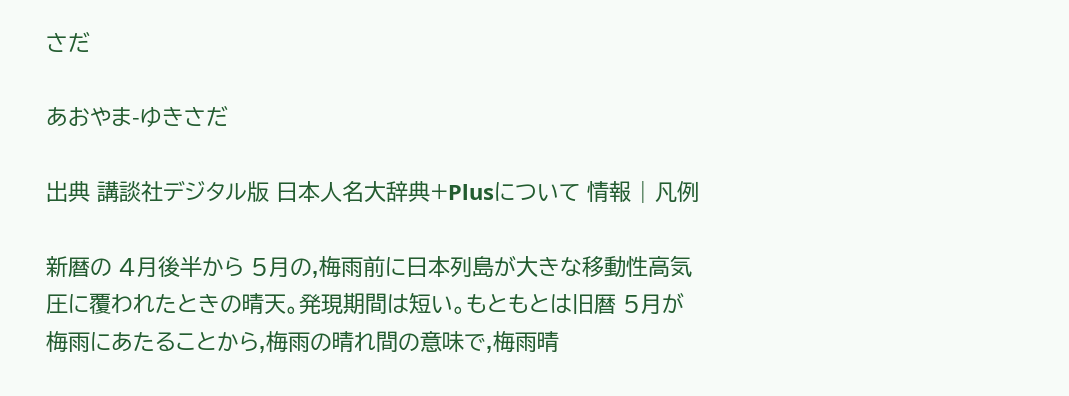さだ

あおやま-ゆきさだ

出典 講談社デジタル版 日本人名大辞典+Plusについて 情報 | 凡例

新暦の 4月後半から 5月の,梅雨前に日本列島が大きな移動性高気圧に覆われたときの晴天。発現期間は短い。もともとは旧暦 5月が梅雨にあたることから,梅雨の晴れ間の意味で,梅雨晴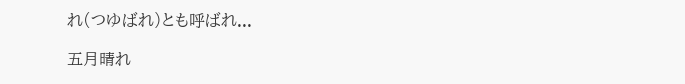れ(つゆばれ)とも呼ばれ...

五月晴れ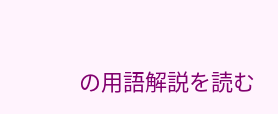の用語解説を読む